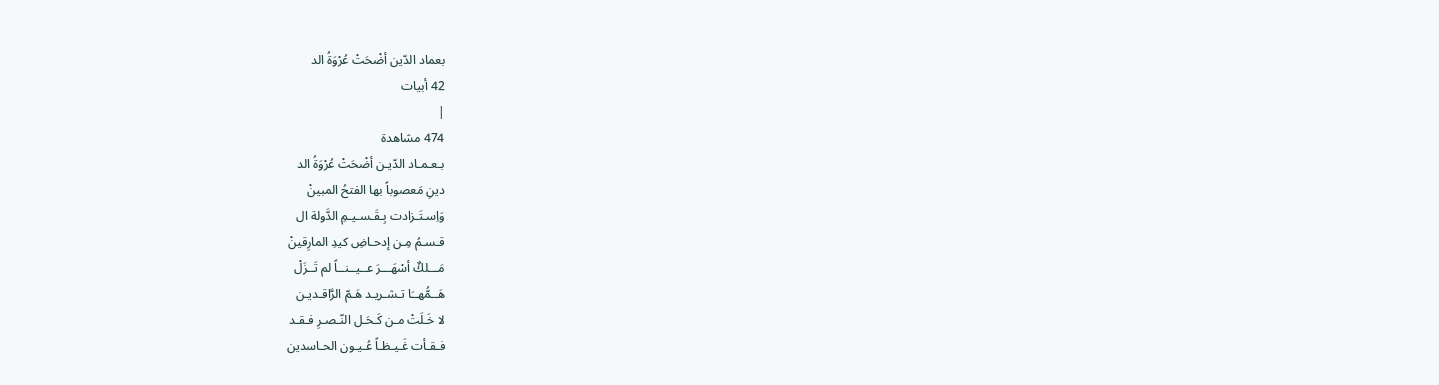بعماد الدّين أضْحَتْ عُرْوَةُ الد
42 أبيات
|
474 مشاهدة
بـعـمـاد الدّيـن أضْحَتْ عُرْوَةُ الد
دينِ مَعصوباً بها الفتحُ المبينْ
وَاِسـتَـزادت بِـقَـسـيـمِ الدَّولة ال
قـسـمُ مِـن إدحـاضِ كيدِ المارِقينْ
مَـــلكٌ أسْهَـــرَ عــيــنــاً لم تَــزَلْ
هَــمُّهــَا تـشـريـد هَـمّ الرَّاقـديـن
لا خَـلَتْ مـن كَـحَـل النّـصـرِ فـقـد
فـقـأت غَـيـظـاً عُـيـون الحـاسدين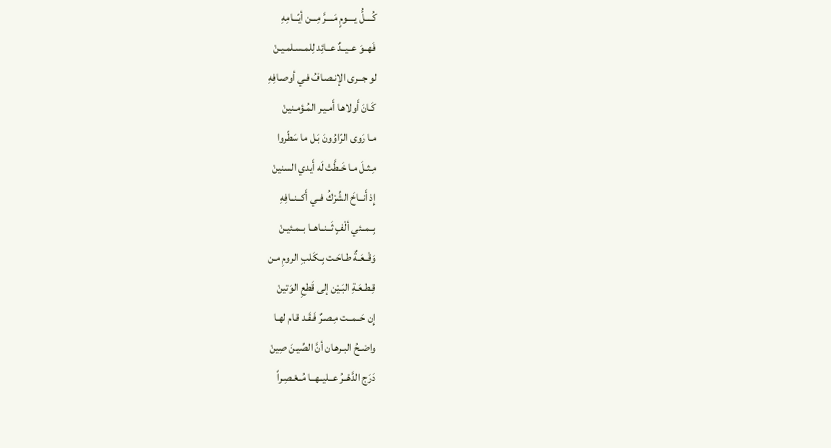كُــــلُّ يــــومٍ مَــــرَّ مِـــن أيّـــامِهِ
فَهــوَ عــيــدٌ عــائِد لِلمـسـلمـيـنْ
لو جــرى الإنـصـافُ فـي أوصـافِهِ
كَـانَ أَولاهـا أَمـيـر المُـؤمـنينْ
مـا رَوى الرّاوُونَ بَـل ما سَطّروا
مِـثـلَ مـا خَـطَّتْ لَه أَيدي السنينْ
إِذ أَنــاخَ الشِّرْكُ فــي أَكــنــافِهِ
بِــمــئي ألْفٍ ثَــنــاهــا بــمـئيـنْ
وَقْــعَـةٌ طـاحَـت بِـكَـلبِ الرومِ مـن
قِـطـعَـةِ البَـيْن إلى قَطعِ الوَتينْ
إِن حَــمــت مِـصـرٌ فَـقَـد قـام لهـا
واضـحُ البـرهـان أنَّ الصِّيـنَ صِينْ
دَرَج الدَّهْــرُ عــليــهــا مُــعْـصِـراً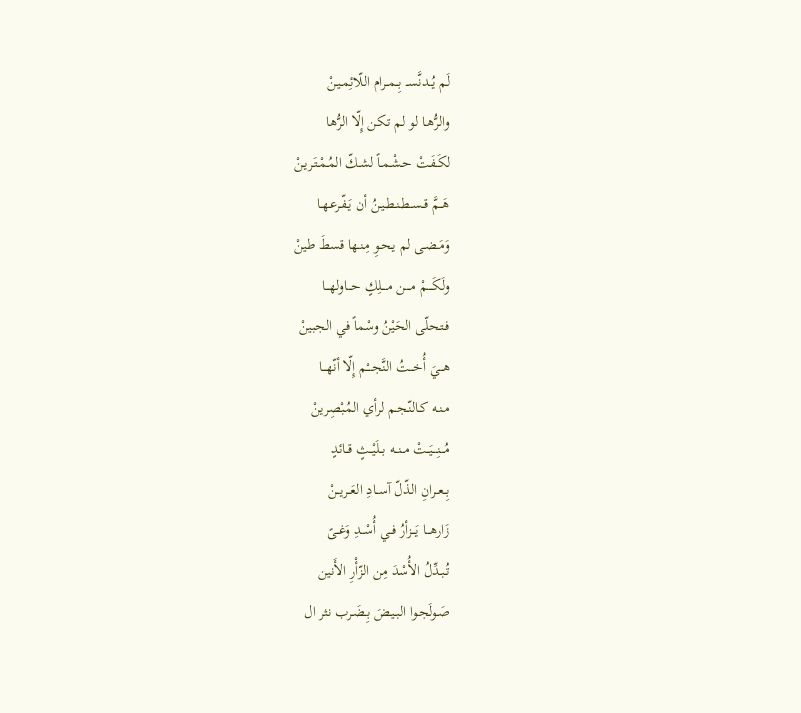لَم يُــدنَّســ بِــمــرام اللّائِمـيـنْ
والرُّهـا لو لم تـكن إِلّا الرُّها
لكَـفَـتْ حـشْـمـاً لشـكّ المُـمْـتَـريـنْ
هَــمَّ قــســطـنـطـيـنُ أن يَـفّـرعـهـا
وَمَـضـى لم يـحـوِ مِـنـها قسطَ طينْ
ولَكَــــمْ مــــن مــــلِكٍ حـــاولهـــا
فـتـحلّى الحَيْنُ وسْماً في الجبينْ
هـــيَ أُخـــتُ النَّجـــْم إِلّا أنّهـــا
مـنـه كـالنّـجـم لرأي المُـبْصِرينْ
مُـــنِـــيَــتْ مــنــه بــلَيْــثٍ قــائدٍ
بِــعــرانِ الذّلّ آســادِ العَــريــنْ
زَارهـــا يَـــزأرُ فــي أُسْــدِ وَغــىً
تُـبـدِّلُ الأُسْدَ مِن الزّأْرِ الأَنين
صَـولَجـوا البـيـضَ بِـضَـرب نثر ال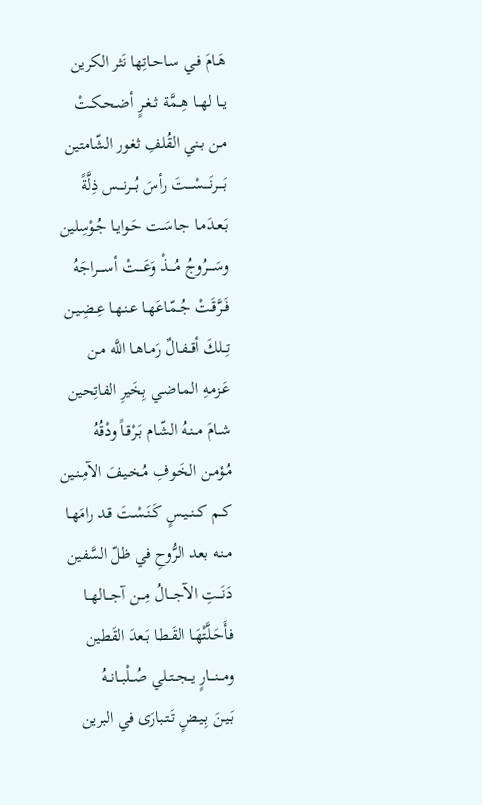هَـامَ فـي سـاحـاتِها نَثر الكرين
يــا لهــا هِــمَّة ثــغـرٍ أضـحـكـتْ
مـن بـني القُلفِ ثغور الشّامتين
بَــــرنَــــسْــــتَ رأسَ بُـــرنـــس ذِلَّةً
بَـعـدَمـا جـاسَـت حَـوايـا جُـوْسِلين
وسَــــرُوجُ مُــــذْ وَعَــــتْ أســــراجَهُ
فَــرَّقَـتْ جُـمّـاعَهـا عـنـهـا عِـضِـيـن
تِــلكَ أقــفـالٌ رَمـاهـا اللَّه مـن
عَـزمـهِ المـاضـي بِخَيرِ الفاتِحين
شــامَ مــنـهُ الشّـام بَـرْقـاً ودْقُهُ
مُـؤمـن الخَـوفِ مُـخـيـفَ الآمِـنـين
كــم كــنــيـسٍ كَـنَـسْـتَ قـد رامَهـا
مـنـه بعد الرُّوحِ في ظلّ السَّفين
دَنَـــتِ الآجـــالُ مِـــن آجـــالهــا
فـأَحَـلَّتْهَـا القَـطـا بَـعدَ القَطين
ومـــنـــارٍ يــجــتــلي صُــلْبــانــهُ
بَـيـنَ بِـيـضٍ تَـتـبارَى في البرين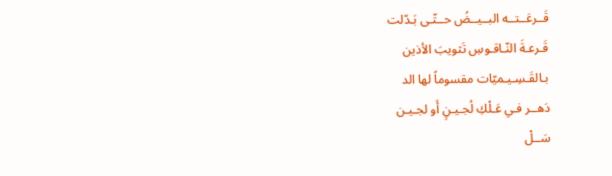قَــرعَــتــه البــيــضُ حــتّـى بَـدّلت
قَـرعـةَ النّـاقـوسِ تَثويبَ الأذين
بـالقَـسِـيـميّات مقسوماً لها الد
دَهــر فـي عَـلْكِ لُجـيـنٍ أَو لجـيـن
سَــلْ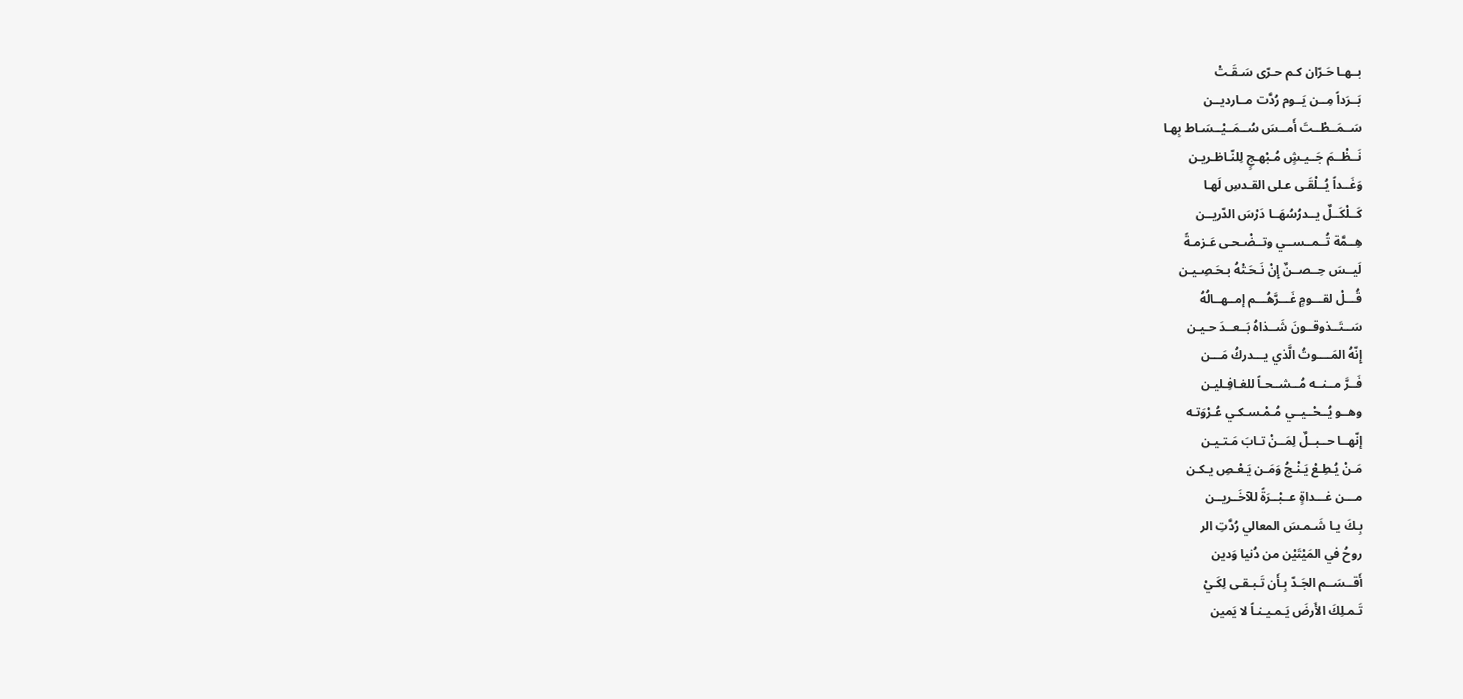بــهـا حَـرّان كـم حـرّى سَـقَـتْ
بَــرَداً مِــن يَــوم رُدَّت مــارديــن
سَــمَــطْــتَ أَمــسَ سُــمَــيْــسَـاط بِهـا
نَــظْــمَ جَــيـشٍ مُـبْهـجٍ لِلنّـاظـريـن
وَغَــداً يُــلْقَـى عـلى القـدسِ لَهـا
كَــلْكَــلٌ يــدرُسُهَــا دَرْسَ الدّريــن
هِــمَّة تُــمــســي وتــضْـحـى عَـزمـةً
لَيــسَ حِــصــنٌ إِنْ نَـحَـتْهُ بـحَـصِـيـن
قُـــلْ لقـــومٍ غَـــرَّهُـــم إمــهــالُهُ
سَــتَــذوقــونَ شَــذاهُ بَــعــدَ حـيـن
إِنّهُ المَــــوتُ الَّذي يـــدركُ مَـــن
فَــرَّ مــنــه مُــشــحـاً للغـافِـليـن
وهــو يُــحْــيــي مُـمْـسـكـي عُـرْوَتـه
إنّهــا حــبــلٌ لِمَــنْ تـابَ مَـتـيـن
مَـنْ يُـطِـعْ يَـنْـجُ وَمَـن يَـعْـصِ يـكـن
مـــن غـــداةٍ عــبْــرَةً للآخَــريــن
بِـكَ يـا شَـمـسَ المعالي رُدَّتِ الر
روحُ في المَيْتَيْن من دُنيا وَدين
أَقــسَــم الجَـدّ بِـأَن تَـبـقـى لِكَـيْ
تَـمـلِكَ الأَرضَ يَـمـيـنـاً لا يَمين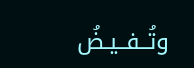وتُــفــيـضُ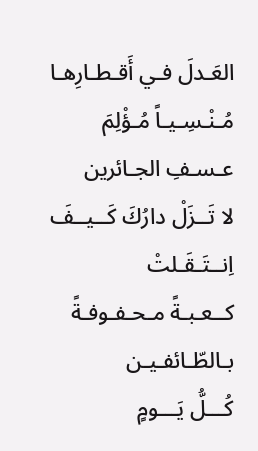العَـدلَ فـي أَقـطـارِهـا
مُـنْـسِـيـاً مُـؤْلِمَ عـسـفِ الجـائرين
لا تَــزَلْ دارُكَ كَــيــفَ اِنــتَـقَـلتْ
كــعـبـةً مـحـفـوفـةً بـالطّـائفـيـن
كُـــلُّ يَـــومٍ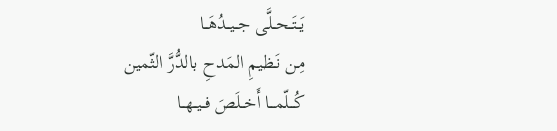يَــتَــحــلَّى جــيــدُهَــا
مِـن نَـظيمِ المَدحِ بالدُّرَّ الثّمين
كُـــلّمـــا أَخــلَصَ فــيــهــا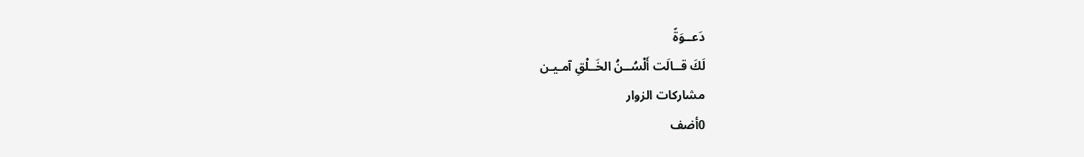دَعــوَةً
لَكَ قــالَت أَلْسُــنُ الخَــلْقِ آمـيـن
مشاركات الزوار
0أضف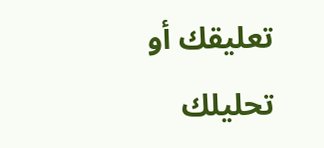تعليقك أو تحليلك